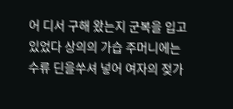어 디서 구해 왔는지 군복을 입고 있었다 상의의 가습 주머니에는 수류 딘을쑤셔 넣어 여자의 젖가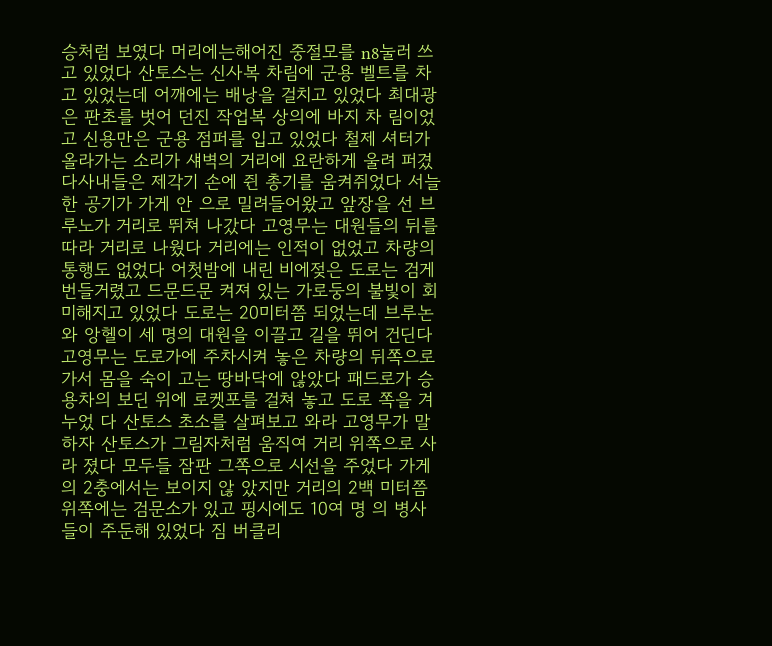승처럼 보였다 머리에는해어진 중절모를 n8눌러 쓰고 있었다 산토스는 신사복 차림에 군용 벨트를 차고 있었는데 어깨에는 배낭을 걸치고 있었다 최대광은 판초를 벗어 던진 작업복 상의에 바지 차 림이었고 신용만은 군용 점퍼를 입고 있었다 철제 셔터가올라가는 소리가 섀벽의 거리에 요란하게 울려 퍼겼다사내들은 제각기 손에 쥔 총기를 움켜쥐었다 서늘한 공기가 가게 안 으로 밀려들어왔고 앞장을 선 브루노가 거리로 뛰쳐 나갔다 고영무는 대원들의 뒤를 따라 거리로 나웠다 거리에는 인적이 없었고 차량의 통행도 없었다 어첫밤에 내린 비에젖은 도로는 검게 번들거렸고 드문드문 켜져 있는 가로둥의 불빛이 회 미해지고 있었다 도로는 20미터쯤 되었는데 브루논와 앙헬이 세 명의 대원을 이끌고 길을 뛰어 건딘다 고영무는 도로가에 주차시켜 놓은 차량의 뒤쪽으로 가서 몸을 숙이 고는 땅바닥에 않았다 패드로가 승용차의 보딘 위에 로켓포를 걸쳐 놓고 도로 쪽을 겨누었 다 산토스 초소를 살펴보고 와라 고영무가 말하자 산토스가 그림자처럼 움직여 거리 위쪽으로 사라 졌다 모두들 잠판 그쪽으로 시선을 주었다 가게의 2충에서는 보이지 않 았지만 거리의 2백 미터쯤 위쪽에는 검문소가 있고 핑시에도 10여 명 의 병사들이 주둔해 있었다 짐 버클리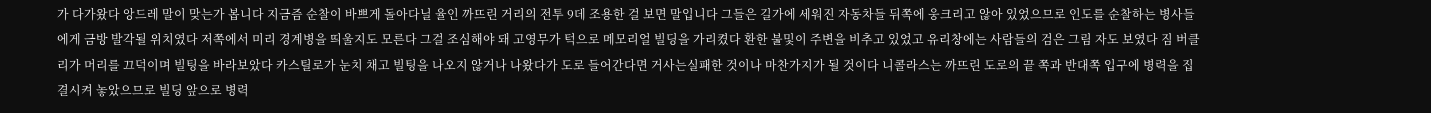가 다가왔다 앙드레 말이 맞는가 봅니다 지금즘 순찰이 바쁘게 돌아다닐 율인 까뜨린 거리의 전투 9데 조용한 걸 보면 말입니다 그들은 길가에 세워진 자동차들 뒤쪽에 웅크리고 않아 있었으므로 인도를 순찰하는 병사들에게 금방 발각될 위치였다 저쪽에서 미리 경계병을 띄울지도 모른다 그걸 조심해야 돼 고영무가 턱으로 메모리얼 빌딩을 가리켰다 환한 불및이 주변을 비추고 있었고 유리창에는 사람들의 검은 그림 자도 보였다 짐 버클리가 머리를 끄덕이며 빌팅을 바라보았다 카스틸로가 눈치 채고 빌팅을 나오지 않거나 나왔다가 도로 들어간다면 거사는실패한 것이나 마찬가지가 될 것이다 니콜라스는 까뜨린 도로의 끝 쪽과 반대쪽 입구에 병력을 집결시켜 놓았으므로 빌딩 앞으로 병력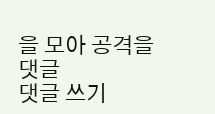을 모아 공격을
댓글
댓글 쓰기